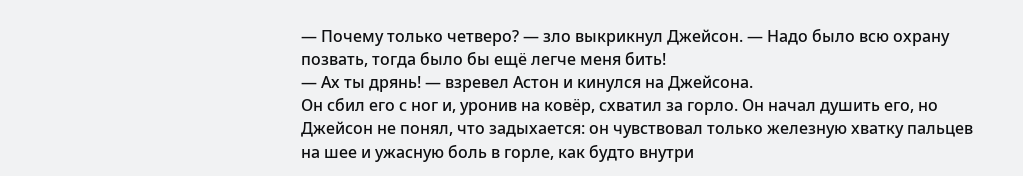— Почему только четверо? — зло выкрикнул Джейсон. — Надо было всю охрану позвать, тогда было бы ещё легче меня бить!
— Ах ты дрянь! — взревел Астон и кинулся на Джейсона.
Он сбил его с ног и, уронив на ковёр, схватил за горло. Он начал душить его, но Джейсон не понял, что задыхается: он чувствовал только железную хватку пальцев на шее и ужасную боль в горле, как будто внутри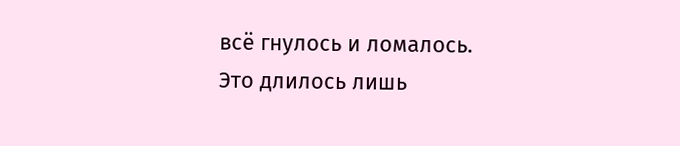всё гнулось и ломалось. Это длилось лишь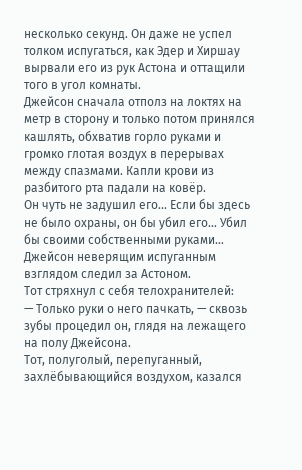несколько секунд. Он даже не успел толком испугаться, как Эдер и Хиршау вырвали его из рук Астона и оттащили того в угол комнаты.
Джейсон сначала отполз на локтях на метр в сторону и только потом принялся кашлять, обхватив горло руками и громко глотая воздух в перерывах между спазмами. Капли крови из разбитого рта падали на ковёр.
Он чуть не задушил его… Если бы здесь не было охраны, он бы убил его… Убил бы своими собственными руками… Джейсон неверящим испуганным взглядом следил за Астоном.
Тот стряхнул с себя телохранителей:
— Только руки о него пачкать, — сквозь зубы процедил он, глядя на лежащего на полу Джейсона.
Тот, полуголый, перепуганный, захлёбывающийся воздухом, казался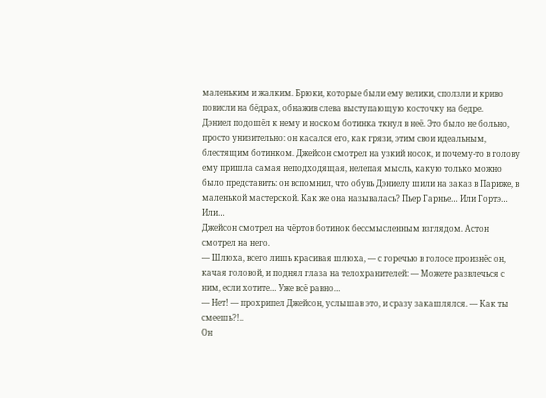маленьким и жалким. Брюки, которые были ему велики, сползли и криво повисли на бёдрах, обнажив слева выступающую косточку на бедре.
Дэниел подошёл к нему и носком ботинка ткнул в неё. Это было не больно, просто унизительно: он касался его, как грязи, этим свои идеальным, блестящим ботинком. Джейсон смотрел на узкий носок, и почему-то в голову ему пришла самая неподходящая, нелепая мысль, какую только можно было представить: он вспомнил, что обувь Дэниелу шили на заказ в Париже, в маленькой мастерской. Как же она называлась? Пьер Гарнье… Или Гортэ… Или…
Джейсон смотрел на чёртов ботинок бессмысленным взглядом. Астон смотрел на него.
— Шлюха, всего лишь красивая шлюха, — с горечью в голосе произнёс он, качая головой, и поднял глаза на телохранителей: — Можете развлечься с ним, если хотите… Уже всё равно…
— Нет! — прохрипел Джейсон, услышав это, и сразу закашлялся. — Как ты смеешь?!..
Он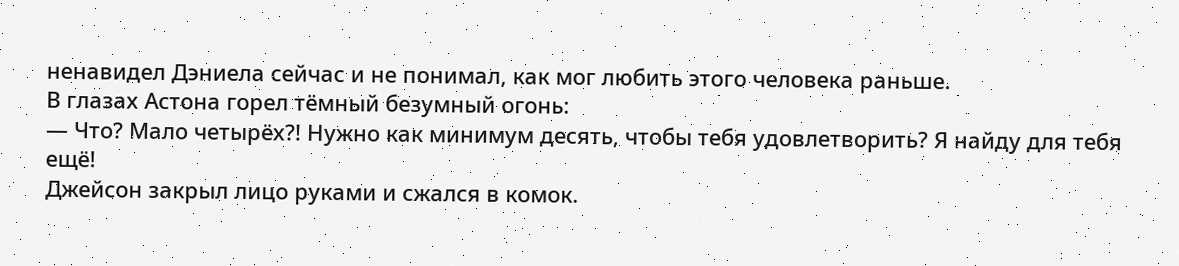ненавидел Дэниела сейчас и не понимал, как мог любить этого человека раньше.
В глазах Астона горел тёмный безумный огонь:
— Что? Мало четырёх?! Нужно как минимум десять, чтобы тебя удовлетворить? Я найду для тебя ещё!
Джейсон закрыл лицо руками и сжался в комок.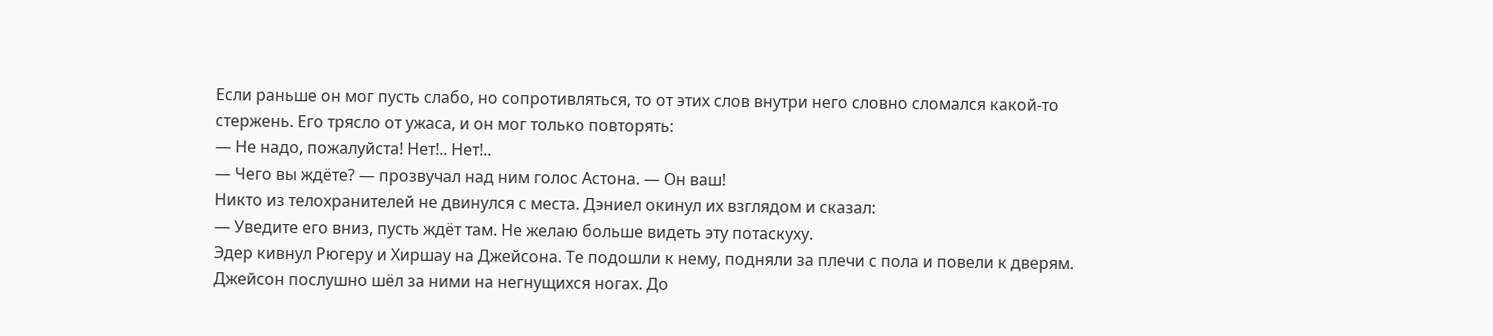Если раньше он мог пусть слабо, но сопротивляться, то от этих слов внутри него словно сломался какой-то стержень. Его трясло от ужаса, и он мог только повторять:
— Не надо, пожалуйста! Нет!.. Нет!..
— Чего вы ждёте? — прозвучал над ним голос Астона. — Он ваш!
Никто из телохранителей не двинулся с места. Дэниел окинул их взглядом и сказал:
— Уведите его вниз, пусть ждёт там. Не желаю больше видеть эту потаскуху.
Эдер кивнул Рюгеру и Хиршау на Джейсона. Те подошли к нему, подняли за плечи с пола и повели к дверям. Джейсон послушно шёл за ними на негнущихся ногах. До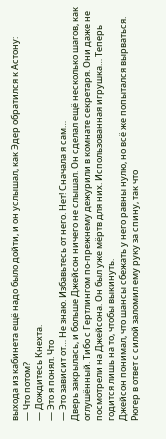выхода из кабинета ещё надо было дойти, и он услышал, как Эдер обратился к Астону:
— Что потом?
— Дождитесь Кнехта.
— Это я понял. Что
— Это зависит от… Не знаю. Избавьтесь от него. Нет! Сначала я сам…
Дверь закрылась, и больше Джейсон ничего не слышал. Он сделал ещё несколько шагов, как оглушённый. Тибо с Гертлингом по-прежнему дежурили в комнате секретаря. Они даже не посмотрели на Джейсона. Он был уже мёртв для них. Использованная игрушка… Теперь годится лишь на то, чтобы выкинуть.
Джейсон понимал, что шансы сбежать у него равны нулю, но всё же попытался вырваться. Рюгер в ответ с силой заломил ему руку за спину, так что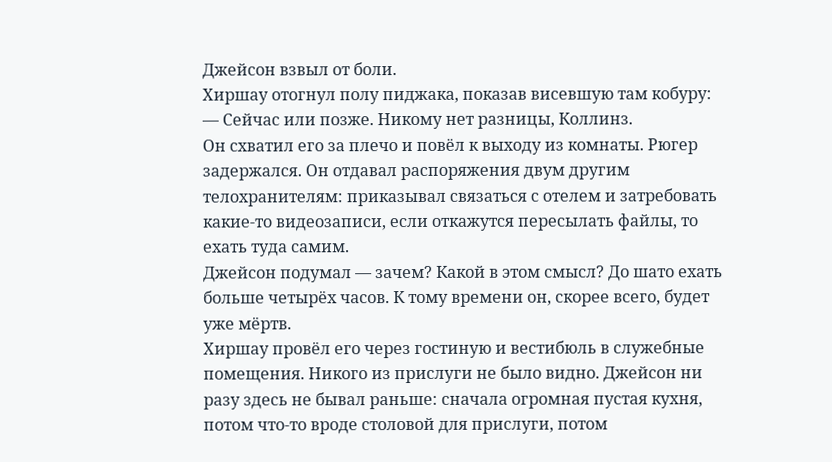Джейсон взвыл от боли.
Хиршау отогнул полу пиджака, показав висевшую там кобуру:
— Сейчас или позже. Никому нет разницы, Коллинз.
Он схватил его за плечо и повёл к выходу из комнаты. Рюгер задержался. Он отдавал распоряжения двум другим телохранителям: приказывал связаться с отелем и затребовать какие-то видеозаписи, если откажутся пересылать файлы, то ехать туда самим.
Джейсон подумал — зачем? Какой в этом смысл? До шато ехать больше четырёх часов. К тому времени он, скорее всего, будет уже мёртв.
Хиршау провёл его через гостиную и вестибюль в служебные помещения. Никого из прислуги не было видно. Джейсон ни разу здесь не бывал раньше: сначала огромная пустая кухня, потом что-то вроде столовой для прислуги, потом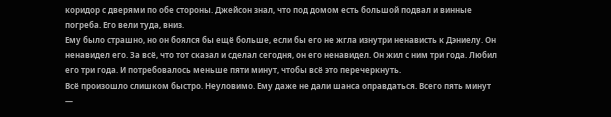коридор с дверями по обе стороны. Джейсон знал, что под домом есть большой подвал и винные погреба. Его вели туда, вниз.
Ему было страшно, но он боялся бы ещё больше, если бы его не жгла изнутри ненависть к Дэниелу. Он ненавидел его. За всё, что тот сказал и сделал сегодня, он его ненавидел. Он жил с ним три года. Любил его три года. И потребовалось меньше пяти минут, чтобы всё это перечеркнуть.
Всё произошло слишком быстро. Неуловимо. Ему даже не дали шанса оправдаться. Всего пять минут —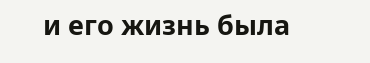и его жизнь была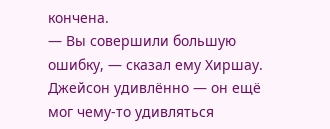кончена.
— Вы совершили большую ошибку, — сказал ему Хиршау.
Джейсон удивлённо — он ещё мог чему-то удивляться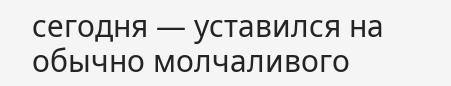сегодня — уставился на обычно молчаливого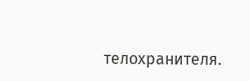телохранителя.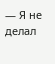— Я не делал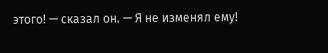этого! — сказал он. — Я не изменял ему!